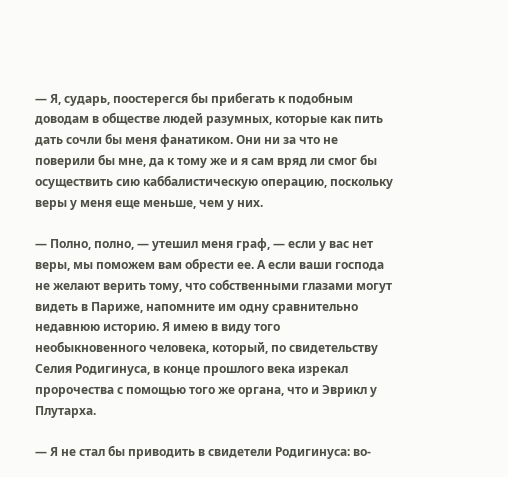— Я, сударь, поостерегся бы прибегать к подобным доводам в обществе людей разумных, которые как пить дать сочли бы меня фанатиком. Они ни за что не поверили бы мне, да к тому же и я сам вряд ли смог бы осуществить сию каббалистическую операцию, поскольку веры у меня еще меньше, чем у них.

— Полно, полно, — утешил меня граф, — если у вас нет веры, мы поможем вам обрести ее. А если ваши господа не желают верить тому, что собственными глазами могут видеть в Париже, напомните им одну сравнительно недавнюю историю. Я имею в виду того необыкновенного человека, который, по свидетельству Селия Родигинуса, в конце прошлого века изрекал пророчества с помощью того же органа, что и Эврикл у Плутарха.

— Я не стал бы приводить в свидетели Родигинуса: во-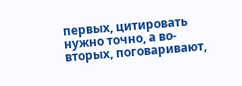первых, цитировать нужно точно, а во-вторых, поговаривают,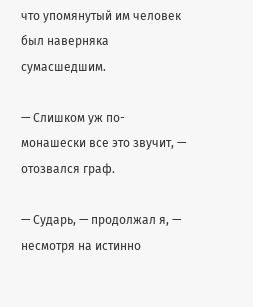что упомянутый им человек был наверняка сумасшедшим.

— Слишком уж по-монашески все это звучит, — отозвался граф.

— Сударь, — продолжал я, — несмотря на истинно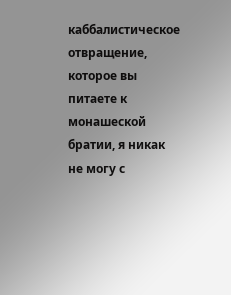каббалистическое отвращение, которое вы питаете к монашеской братии, я никак не могу с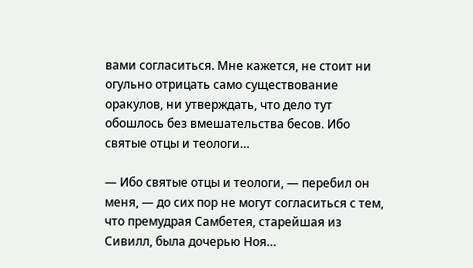вами согласиться. Мне кажется, не стоит ни огульно отрицать само существование оракулов, ни утверждать, что дело тут обошлось без вмешательства бесов. Ибо святые отцы и теологи…

— Ибо святые отцы и теологи, — перебил он меня, — до сих пор не могут согласиться с тем, что премудрая Самбетея, старейшая из Сивилл, была дочерью Ноя…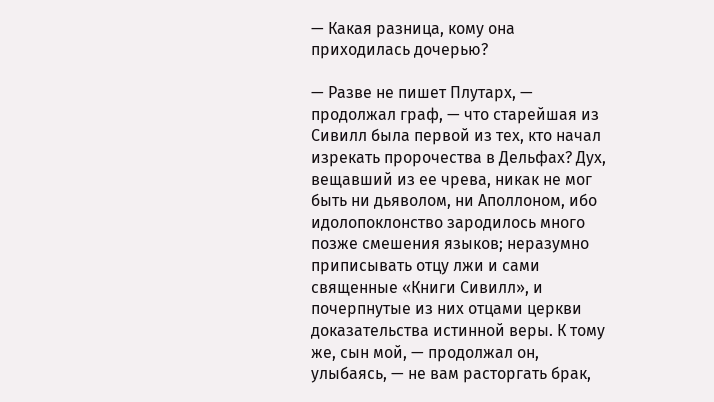— Какая разница, кому она приходилась дочерью?

— Разве не пишет Плутарх, — продолжал граф, — что старейшая из Сивилл была первой из тех, кто начал изрекать пророчества в Дельфах? Дух, вещавший из ее чрева, никак не мог быть ни дьяволом, ни Аполлоном, ибо идолопоклонство зародилось много позже смешения языков; неразумно приписывать отцу лжи и сами священные «Книги Сивилл», и почерпнутые из них отцами церкви доказательства истинной веры. К тому же, сын мой, — продолжал он, улыбаясь, — не вам расторгать брак,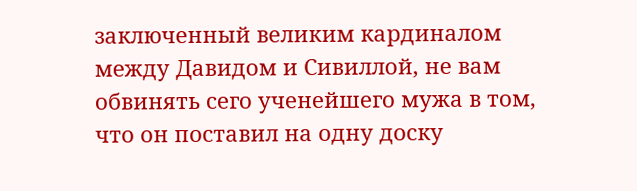заключенный великим кардиналом между Давидом и Сивиллой, не вам обвинять сего ученейшего мужа в том, что он поставил на одну доску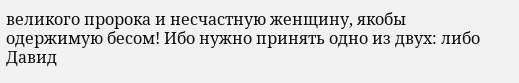великого пророка и несчастную женщину, якобы одержимую бесом! Ибо нужно принять одно из двух: либо Давид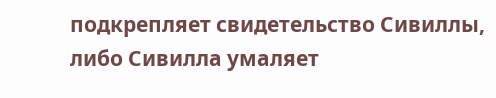подкрепляет свидетельство Сивиллы, либо Сивилла умаляет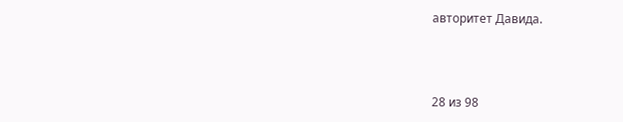авторитет Давида.



28 из 98